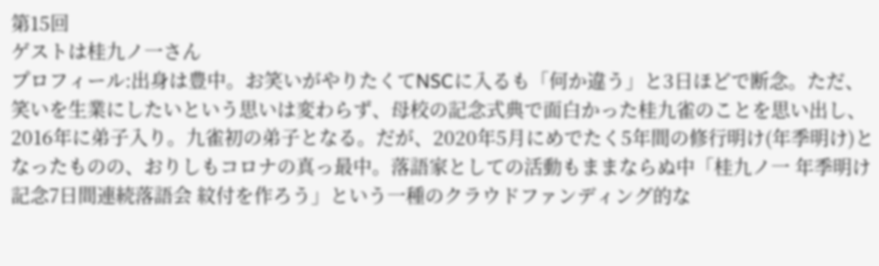第15回
ゲストは桂九ノ一さん
プロフィール:出身は豊中。お笑いがやりたくてNSCに入るも「何か違う」と3日ほどで断念。ただ、笑いを生業にしたいという思いは変わらず、母校の記念式典で面白かった桂九雀のことを思い出し、2016年に弟子入り。九雀初の弟子となる。だが、2020年5月にめでたく5年間の修行明け(年季明け)となったものの、おりしもコロナの真っ最中。落語家としての活動もままならぬ中「桂九ノ一 年季明け記念7日間連続落語会 紋付を作ろう」という一種のクラウドファンディング的な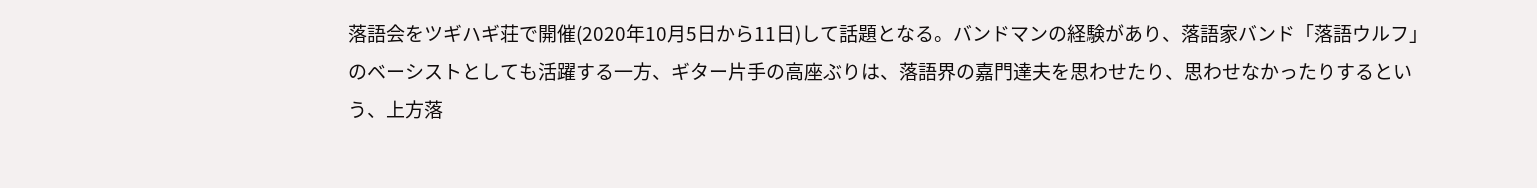落語会をツギハギ荘で開催(2020年10月5日から11日)して話題となる。バンドマンの経験があり、落語家バンド「落語ウルフ」のベーシストとしても活躍する一方、ギター片手の高座ぶりは、落語界の嘉門達夫を思わせたり、思わせなかったりするという、上方落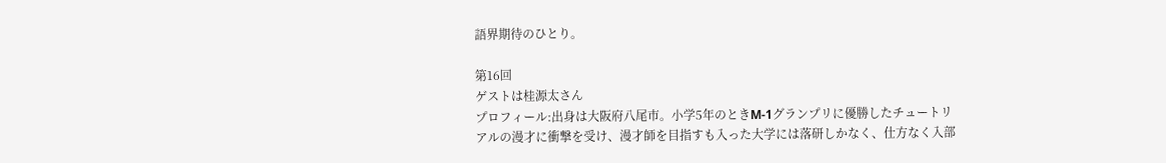語界期待のひとり。

第16回
ゲストは桂源太さん
プロフィール:出身は大阪府八尾市。小学5年のときM-1グランプリに優勝したチュートリアルの漫才に衝撃を受け、漫才師を目指すも入った大学には落研しかなく、仕方なく入部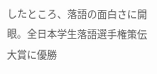したところ、落語の面白さに開眼。全日本学生落語選手権策伝大賞に優勝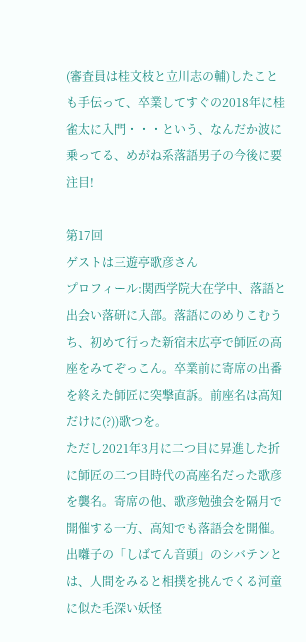(審査員は桂文枝と立川志の輔)したことも手伝って、卒業してすぐの2018年に桂雀太に入門・・・という、なんだか波に乗ってる、めがね系落語男子の今後に要注目!

第17回
ゲストは三遊亭歌彦さん
プロフィール:関西学院大在学中、落語と出会い落研に入部。落語にのめりこむうち、初めて行った新宿末広亭で師匠の高座をみてぞっこん。卒業前に寄席の出番を終えた師匠に突撃直訴。前座名は高知だけに(?))歌つを。
ただし2021年3月に二つ目に昇進した折に師匠の二つ目時代の高座名だった歌彦を襲名。寄席の他、歌彦勉強会を隔月で開催する一方、高知でも落語会を開催。
出囃子の「しばてん音頭」のシバテンとは、人間をみると相撲を挑んでくる河童に似た毛深い妖怪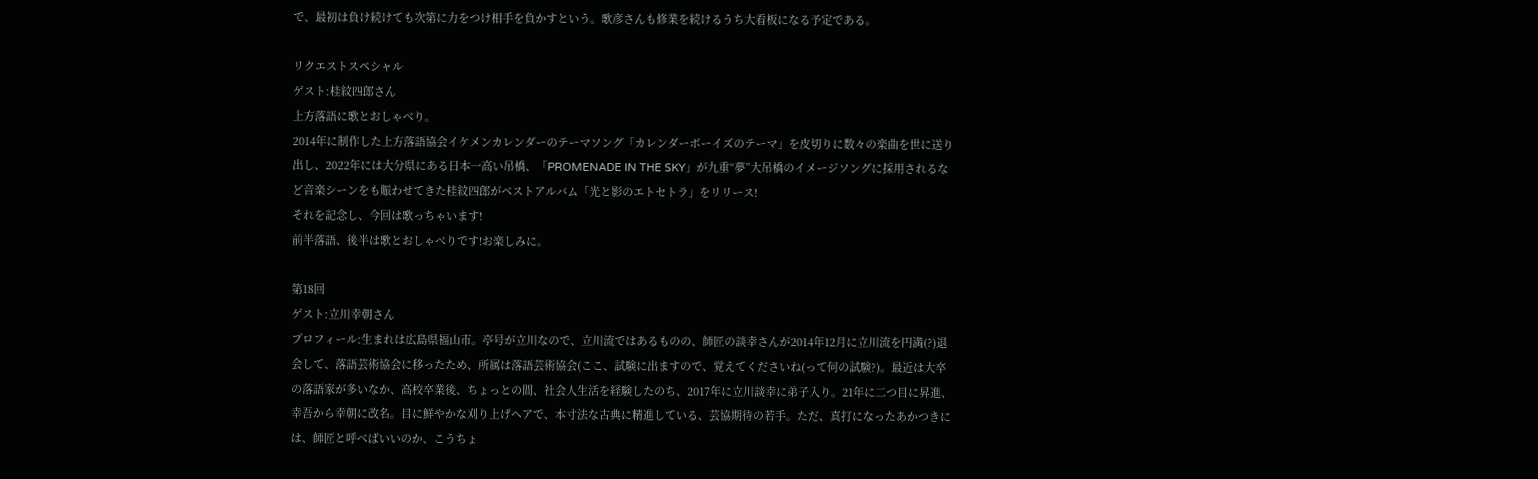で、最初は負け続けても次第に力をつけ相手を負かすという。歌彦さんも修業を続けるうち大看板になる予定である。

リクエストスペシャル
ゲスト:桂紋四郎さん
上方落語に歌とおしゃべり。
2014年に制作した上方落語協会イケメンカレンダーのテーマソング「カレンダーボーイズのテーマ」を皮切りに数々の楽曲を世に送り出し、2022年には大分県にある日本一高い吊橋、「PROMENADE IN THE SKY」が九重“夢”大吊橋のイメージソングに採用されるなど音楽シーンをも賑わせてきた桂紋四郎がベストアルバム「光と影のエトセトラ」をリリース!
それを記念し、今回は歌っちゃいます!
前半落語、後半は歌とおしゃべりです!お楽しみに。

第18回
ゲスト:立川幸朝さん
プロフィール:生まれは広島県福山市。亭号が立川なので、立川流ではあるものの、師匠の談幸さんが2014年12月に立川流を円満(?)退会して、落語芸術協会に移ったため、所属は落語芸術協会(ここ、試験に出ますので、覚えてくださいね(って何の試験?)。最近は大卒の落語家が多いなか、高校卒業後、ちょっとの間、社会人生活を経験したのち、2017年に立川談幸に弟子入り。21年に二つ目に昇進、幸吾から幸朝に改名。目に鮮やかな刈り上げヘアで、本寸法な古典に精進している、芸協期待の若手。ただ、真打になったあかつきには、師匠と呼べばいいのか、こうちょ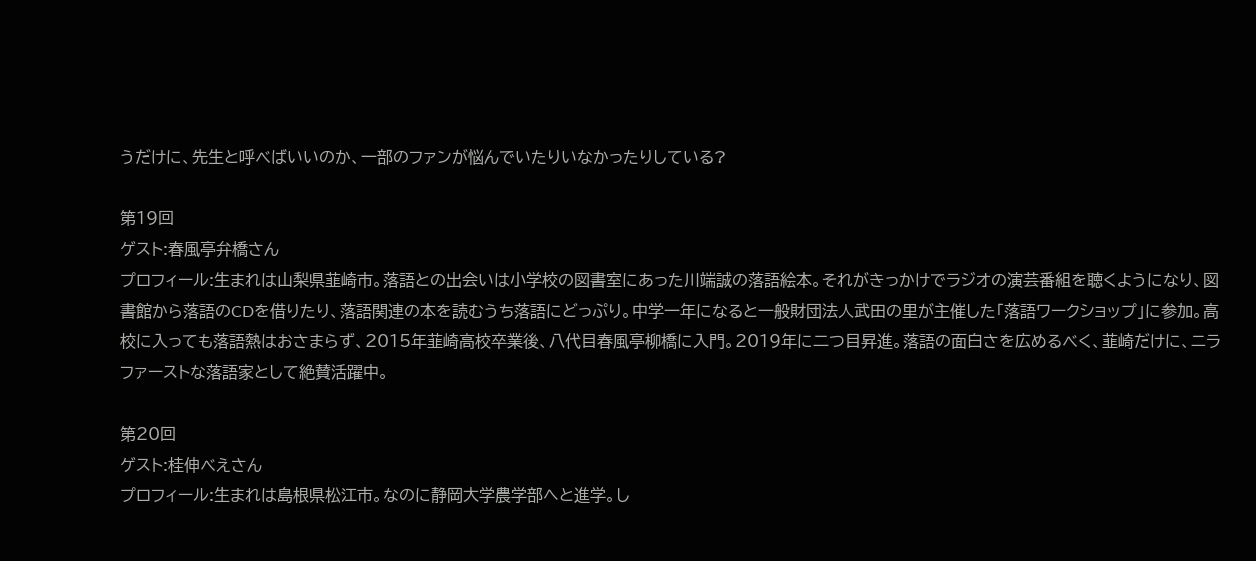うだけに、先生と呼べばいいのか、一部のファンが悩んでいたりいなかったりしている?

第19回
ゲスト:春風亭弁橋さん
プロフィール:生まれは山梨県韮崎市。落語との出会いは小学校の図書室にあった川端誠の落語絵本。それがきっかけでラジオの演芸番組を聴くようになり、図書館から落語のCDを借りたり、落語関連の本を読むうち落語にどっぷり。中学一年になると一般財団法人武田の里が主催した「落語ワークショップ」に参加。高校に入っても落語熱はおさまらず、2015年韮崎高校卒業後、八代目春風亭柳橋に入門。2019年に二つ目昇進。落語の面白さを広めるべく、韮崎だけに、ニラファーストな落語家として絶賛活躍中。

第20回
ゲスト:桂伸べえさん
プロフィール:生まれは島根県松江市。なのに静岡大学農学部へと進学。し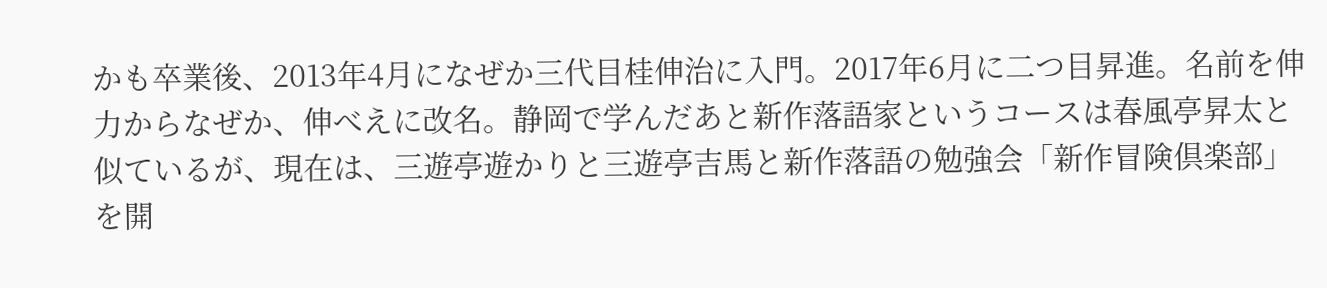かも卒業後、2013年4月になぜか三代目桂伸治に入門。2017年6月に二つ目昇進。名前を伸力からなぜか、伸べえに改名。静岡で学んだあと新作落語家というコースは春風亭昇太と似ているが、現在は、三遊亭遊かりと三遊亭吉馬と新作落語の勉強会「新作冒険倶楽部」を開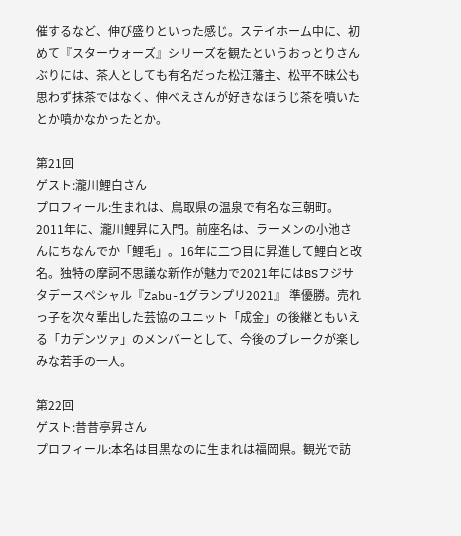催するなど、伸び盛りといった感じ。ステイホーム中に、初めて『スターウォーズ』シリーズを観たというおっとりさんぶりには、茶人としても有名だった松江藩主、松平不昧公も思わず抹茶ではなく、伸べえさんが好きなほうじ茶を噴いたとか噴かなかったとか。

第21回
ゲスト:瀧川鯉白さん
プロフィール:生まれは、鳥取県の温泉で有名な三朝町。2011年に、瀧川鯉昇に入門。前座名は、ラーメンの小池さんにちなんでか「鯉毛」。16年に二つ目に昇進して鯉白と改名。独特の摩訶不思議な新作が魅力で2021年にはBSフジサタデースペシャル『Zabu-1グランプリ2021』 準優勝。売れっ子を次々輩出した芸協のユニット「成金」の後継ともいえる「カデンツァ」のメンバーとして、今後のブレークが楽しみな若手の一人。

第22回
ゲスト:昔昔亭昇さん
プロフィール:本名は目黒なのに生まれは福岡県。観光で訪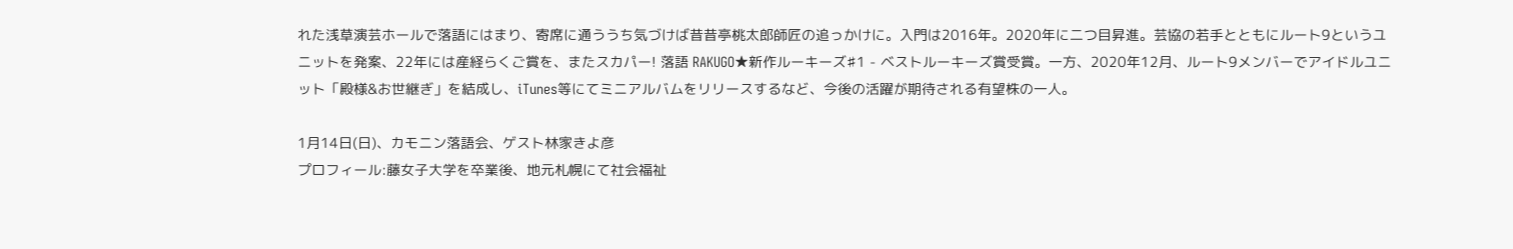れた浅草演芸ホールで落語にはまり、寄席に通ううち気づけば昔昔亭桃太郎師匠の追っかけに。入門は2016年。2020年に二つ目昇進。芸協の若手とともにルート9というユニットを発案、22年には産経らくご賞を、またスカパー! 落語 RAKUGO★新作ルーキーズ♯1 - ベストルーキーズ賞受賞。一方、2020年12月、ルート9メンバーでアイドルユニット「殿様&お世継ぎ」を結成し、iTunes等にてミニアルバムをリリースするなど、今後の活躍が期待される有望株の一人。

1月14日(日)、カモニン落語会、ゲスト林家きよ彦
プロフィール:藤女子大学を卒業後、地元札幌にて社会福祉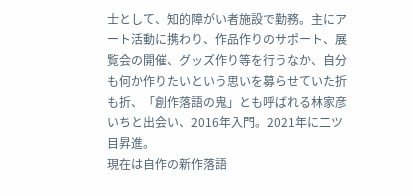士として、知的障がい者施設で勤務。主にアート活動に携わり、作品作りのサポート、展覧会の開催、グッズ作り等を行うなか、自分も何か作りたいという思いを募らせていた折も折、「創作落語の鬼」とも呼ばれる林家彦いちと出会い、2016年入門。2021年に二ツ目昇進。
現在は自作の新作落語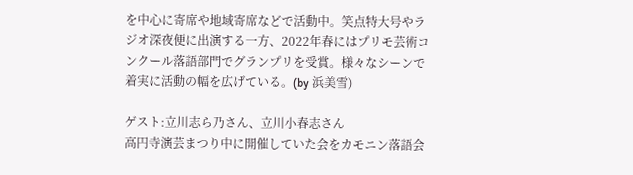を中心に寄席や地域寄席などで活動中。笑点特大号やラジオ深夜便に出演する一方、2022年春にはプリモ芸術コンクール落語部門でグランプリを受賞。様々なシーンで着実に活動の幅を広げている。(by 浜美雪)

ゲスト:立川志ら乃さん、立川小春志さん
高円寺演芸まつり中に開催していた会をカモニン落語会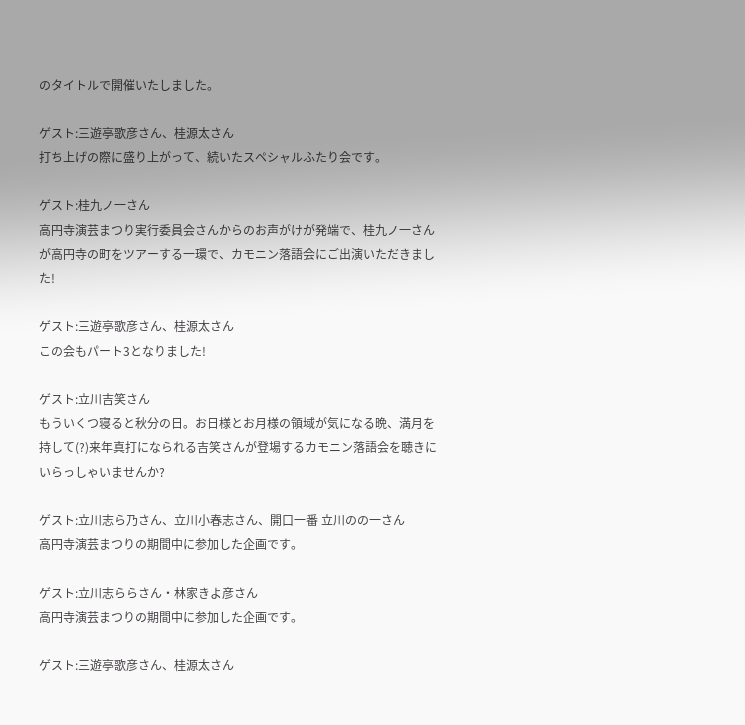のタイトルで開催いたしました。

ゲスト:三遊亭歌彦さん、桂源太さん
打ち上げの際に盛り上がって、続いたスペシャルふたり会です。

ゲスト:桂九ノ一さん
高円寺演芸まつり実行委員会さんからのお声がけが発端で、桂九ノ一さんが高円寺の町をツアーする一環で、カモニン落語会にご出演いただきました!

ゲスト:三遊亭歌彦さん、桂源太さん
この会もパート3となりました!

ゲスト:立川吉笑さん
もういくつ寝ると秋分の日。お日様とお月様の領域が気になる晩、満月を持して(?)来年真打になられる吉笑さんが登場するカモニン落語会を聴きにいらっしゃいませんか?

ゲスト:立川志ら乃さん、立川小春志さん、開口一番 立川のの一さん
高円寺演芸まつりの期間中に参加した企画です。

ゲスト:立川志ららさん・林家きよ彦さん
高円寺演芸まつりの期間中に参加した企画です。

ゲスト:三遊亭歌彦さん、桂源太さん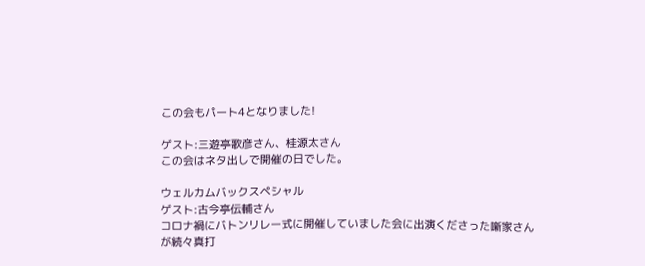この会もパート4となりました!

ゲスト:三遊亭歌彦さん、桂源太さん
この会はネタ出しで開催の日でした。

ウェルカムバックスペシャル
ゲスト:古今亭伝輔さん
コロナ禍にバトンリレー式に開催していました会に出演くださった噺家さんが続々真打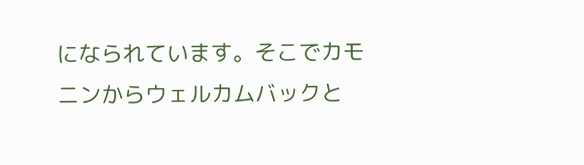になられています。そこでカモニンからウェルカムバックと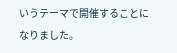いうテーマで開催することになりました。